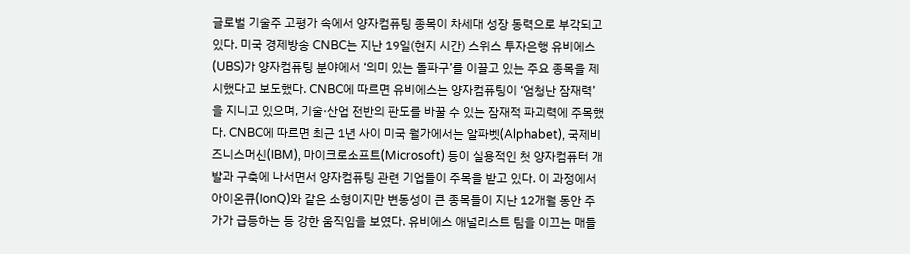글로벌 기술주 고평가 속에서 양자컴퓨팅 종목이 차세대 성장 동력으로 부각되고 있다. 미국 경제방송 CNBC는 지난 19일(현지 시간) 스위스 투자은행 유비에스(UBS)가 양자컴퓨팅 분야에서 ‘의미 있는 돌파구’를 이끌고 있는 주요 종목을 제시했다고 보도했다. CNBC에 따르면 유비에스는 양자컴퓨팅이 ‘엄청난 잠재력’을 지니고 있으며, 기술·산업 전반의 판도를 바꿀 수 있는 잠재적 파괴력에 주목했다. CNBC에 따르면 최근 1년 사이 미국 월가에서는 알파벳(Alphabet), 국제비즈니스머신(IBM), 마이크로소프트(Microsoft) 등이 실용적인 첫 양자컴퓨터 개발과 구축에 나서면서 양자컴퓨팅 관련 기업들이 주목을 받고 있다. 이 과정에서 아이온큐(IonQ)와 같은 소형이지만 변동성이 큰 종목들이 지난 12개월 동안 주가가 급등하는 등 강한 움직임을 보였다. 유비에스 애널리스트 팀을 이끄는 매들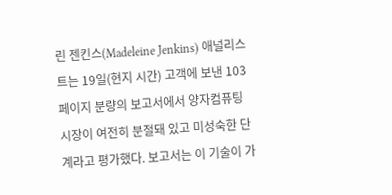린 젠킨스(Madeleine Jenkins) 애널리스트는 19일(현지 시간) 고객에 보낸 103페이지 분량의 보고서에서 양자컴퓨팅 시장이 여전히 분절돼 있고 미성숙한 단계라고 평가했다. 보고서는 이 기술이 가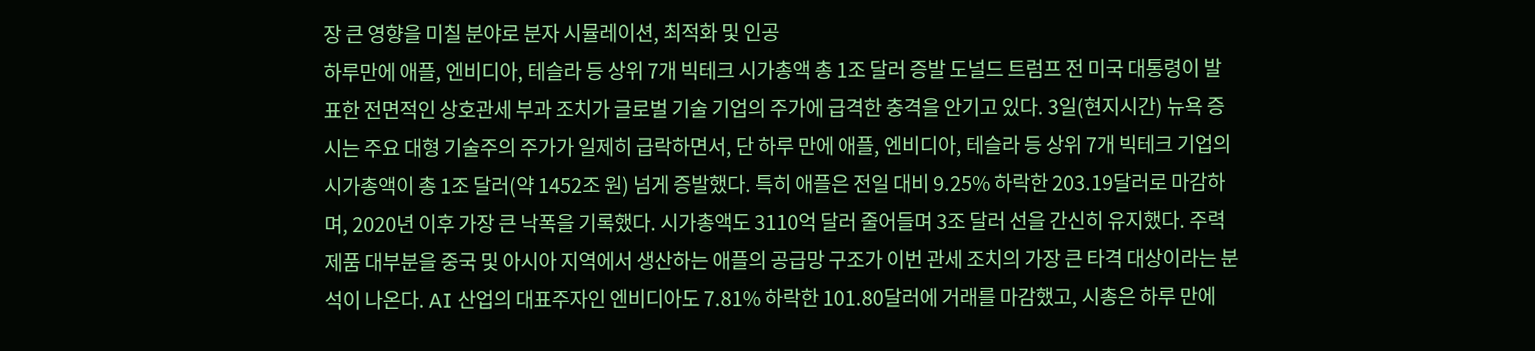장 큰 영향을 미칠 분야로 분자 시뮬레이션, 최적화 및 인공
하루만에 애플, 엔비디아, 테슬라 등 상위 7개 빅테크 시가총액 총 1조 달러 증발 도널드 트럼프 전 미국 대통령이 발표한 전면적인 상호관세 부과 조치가 글로벌 기술 기업의 주가에 급격한 충격을 안기고 있다. 3일(현지시간) 뉴욕 증시는 주요 대형 기술주의 주가가 일제히 급락하면서, 단 하루 만에 애플, 엔비디아, 테슬라 등 상위 7개 빅테크 기업의 시가총액이 총 1조 달러(약 1452조 원) 넘게 증발했다. 특히 애플은 전일 대비 9.25% 하락한 203.19달러로 마감하며, 2020년 이후 가장 큰 낙폭을 기록했다. 시가총액도 3110억 달러 줄어들며 3조 달러 선을 간신히 유지했다. 주력 제품 대부분을 중국 및 아시아 지역에서 생산하는 애플의 공급망 구조가 이번 관세 조치의 가장 큰 타격 대상이라는 분석이 나온다. AI 산업의 대표주자인 엔비디아도 7.81% 하락한 101.80달러에 거래를 마감했고, 시총은 하루 만에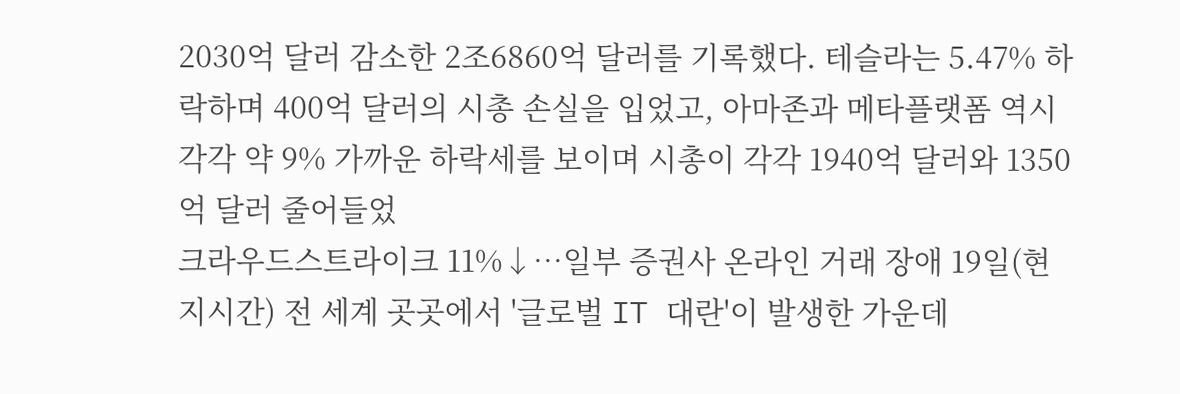2030억 달러 감소한 2조6860억 달러를 기록했다. 테슬라는 5.47% 하락하며 400억 달러의 시총 손실을 입었고, 아마존과 메타플랫폼 역시 각각 약 9% 가까운 하락세를 보이며 시총이 각각 1940억 달러와 1350억 달러 줄어들었
크라우드스트라이크 11%↓…일부 증권사 온라인 거래 장애 19일(현지시간) 전 세계 곳곳에서 '글로벌 IT 대란'이 발생한 가운데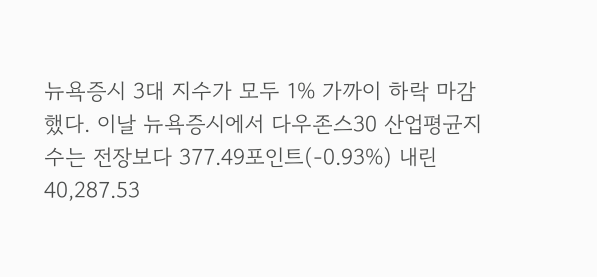뉴욕증시 3대 지수가 모두 1% 가까이 하락 마감했다. 이날 뉴욕증시에서 다우존스30 산업평균지수는 전장보다 377.49포인트(-0.93%) 내린 40,287.53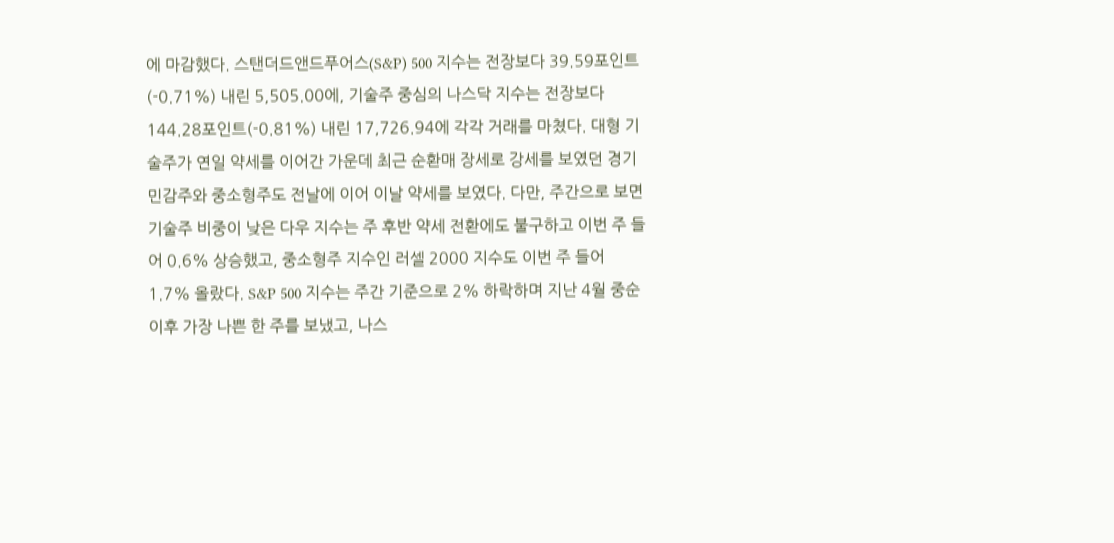에 마감했다. 스탠더드앤드푸어스(S&P) 500 지수는 전장보다 39.59포인트(-0.71%) 내린 5,505.00에, 기술주 중심의 나스닥 지수는 전장보다 144.28포인트(-0.81%) 내린 17,726.94에 각각 거래를 마쳤다. 대형 기술주가 연일 약세를 이어간 가운데 최근 순환매 장세로 강세를 보였던 경기민감주와 중소형주도 전날에 이어 이날 약세를 보였다. 다만, 주간으로 보면 기술주 비중이 낮은 다우 지수는 주 후반 약세 전환에도 불구하고 이번 주 들어 0.6% 상승했고, 중소형주 지수인 러셀 2000 지수도 이번 주 들어 1.7% 올랐다. S&P 500 지수는 주간 기준으로 2% 하락하며 지난 4월 중순 이후 가장 나쁜 한 주를 보냈고, 나스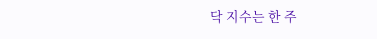닥 지수는 한 주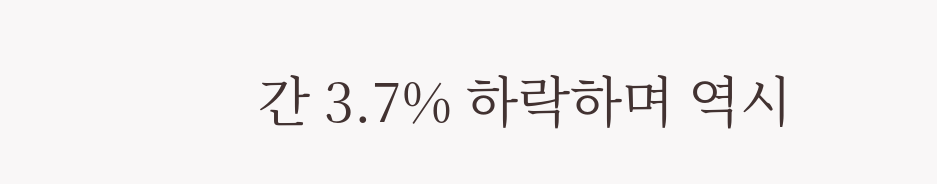간 3.7% 하락하며 역시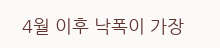4월 이후 낙폭이 가장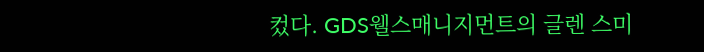컸다. GDS웰스매니지먼트의 글렌 스미